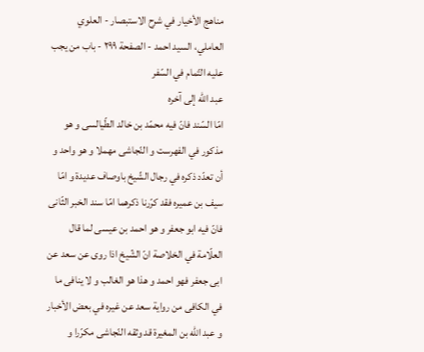مناهج الأخيار في شرح الاستبصار - العلوي العاملي، السيد احمد - الصفحة ٢٩٩ - باب من يجب عليه التّمام في السّفر
عبد اللّه إلى آخره
امّا السّند فانّ فيه محمّد بن خالد الطّيالسى و هو مذكور في الفهرست و النّجاشى مهملا و هو واحد و أن تعدّد ذكره في رجال الشّيخ باوصاف عديدة و امّا سيف بن عميره فقد كرّرنا ذكرهما امّا سند الخبر الثّانى فانّ فيه ابو جعفر و هو احمد بن عيسى لما قال العلّامة في الخلاصة انّ الشّيخ اذا روى عن سعد عن ابى جعفر فهو احمد و هذا هو الغالب و لا ينافى ما في الكافى من رواية سعد عن غيره في بعض الأخبار و عبد اللّه بن المغيرة قد وثقه النّجاشى مكرّرا و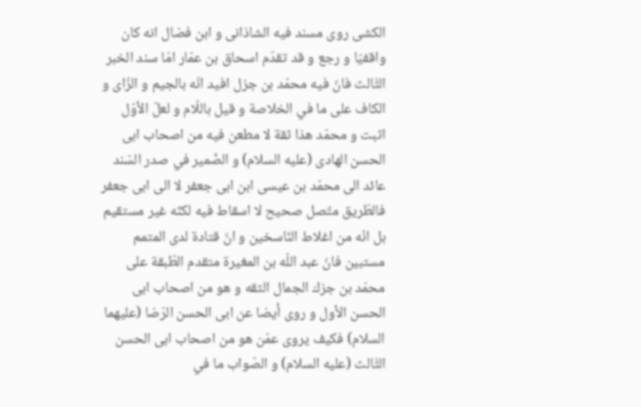الكشى روى مسند فيه الشاذانى و ابن فضال انه كان واقفيّا و رجع و قد تقدّم اسحاق بن عمّار امّا سند الخبر الثّالث فانّ فيه محمّد بن جزل افيد انّه بالجيم و الزّاى و الكاف على ما في الخلاصة و قيل باللّام و لعلّ الأوّل اثبت و محمّد هذا ثقة لا مطعن فيه من اصحاب ابى الحسن الهادى (عليه السلام) و الضّمير في صدر السّند عائد الى محمّد بن عيسى ابن ابى جعفر لا الى ابى جعفر فالطّريق متّصل صحيح لا اسقاط فيه لكنّه غير مستقيم بل انّه من اغلاط النّاسخين و انّ قتادة لدى المتمم مستبين فانّ عبد اللّه بن المغيرة متقدم الطّبقة على محمّد بن جزك الجمال الثقه و هو من اصحاب ابى الحسن الأول و روى أيضا عن ابى الحسن الرّضا (عليهما السلام) فكيف يروى عمّن هو من اصحاب ابى الحسن الثّالث (عليه السلام) و الصّواب ما في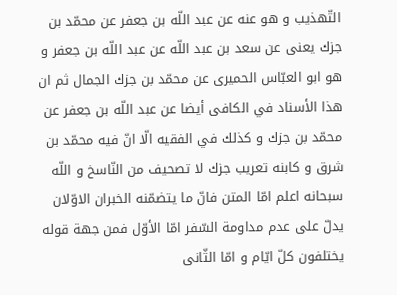التّهذيب و هو عنه عن عبد اللّه بن جعفر عن محمّد بن جزك يعنى عن سعد بن عبد اللّه عن عبد اللّه بن جعفر و هو ابو العبّاس الحميرى عن محمّد بن جزك الجمال ثم ان هذا الأسناد في الكافى أيضا عن عبد اللّه بن جعفر عن محمّد بن جزك و كذلك في الفقيه الّا انّ فيه محمّد بن شرق و كابنه تعريب جزك لا تصحيف من النّاسخ و اللّه سبحانه اعلم امّا المتن فانّ ما يتضمّنه الخبران الاوّلان يدلّ على عدم مداومة السّفر امّا الأوّل فمن جهة قوله يختلفون كلّ ايّام و امّا الثّانى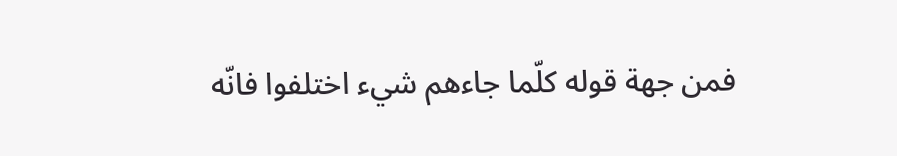فمن جهة قوله كلّما جاءهم شيء اختلفوا فانّه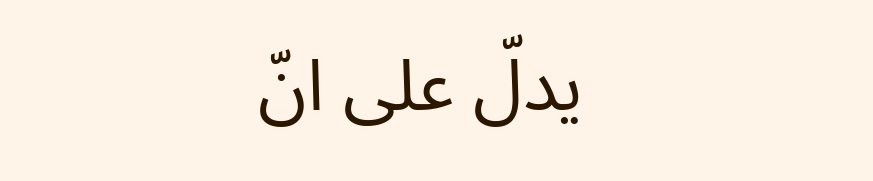يدلّ على انّ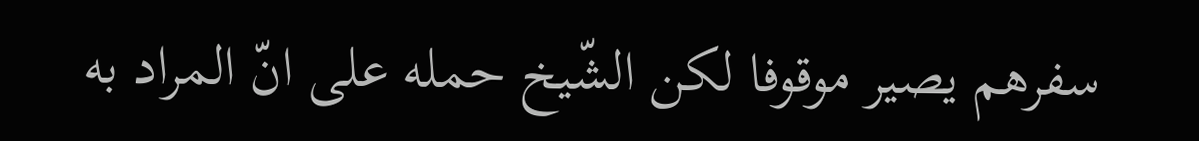سفرهم يصير موقوفا لكن الشّيخ حمله على انّ المراد به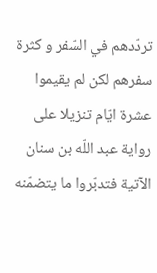تردّدهم في السّفر و كثرة سفرهم لكن لم يقيموا عشرة ايّام تنزيلا على رواية عبد اللّه بن سنان الآتية فتدبّروا ما يتضمّنه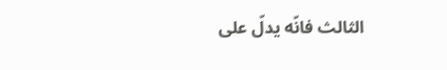الثالث فانّه يدلّ على